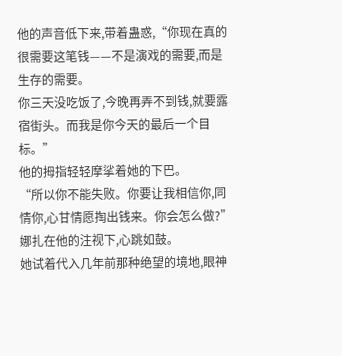他的声音低下来,带着蛊惑,“你现在真的很需要这笔钱——不是演戏的需要,而是生存的需要。
你三天没吃饭了,今晚再弄不到钱,就要露宿街头。而我是你今天的最后一个目标。”
他的拇指轻轻摩挲着她的下巴。
“所以你不能失败。你要让我相信你,同情你,心甘情愿掏出钱来。你会怎么做?”
娜扎在他的注视下,心跳如鼓。
她试着代入几年前那种绝望的境地,眼神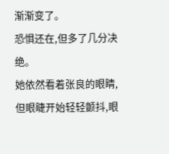渐渐变了。
恐惧还在,但多了几分决绝。
她依然看着张良的眼睛,但眼睫开始轻轻颤抖,眼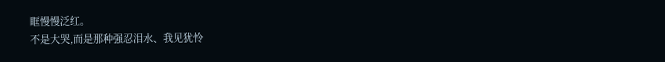眶慢慢泛红。
不是大哭,而是那种强忍泪水、我见犹怜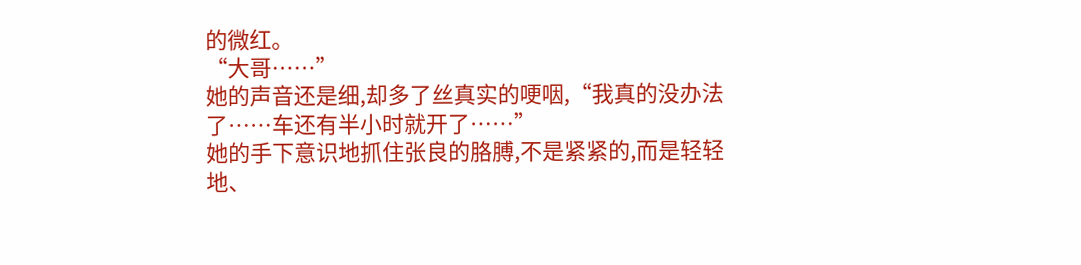的微红。
“大哥……”
她的声音还是细,却多了丝真实的哽咽,“我真的没办法了……车还有半小时就开了……”
她的手下意识地抓住张良的胳膊,不是紧紧的,而是轻轻地、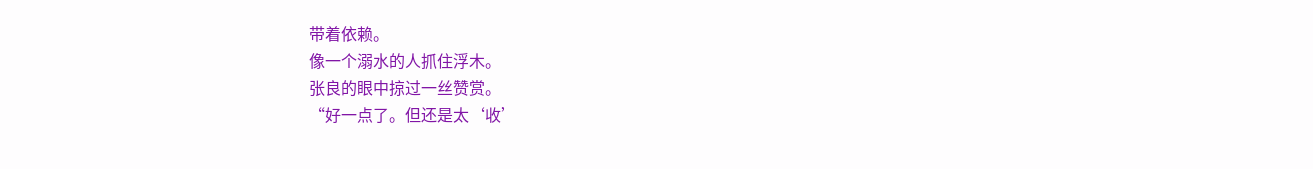带着依赖。
像一个溺水的人抓住浮木。
张良的眼中掠过一丝赞赏。
“好一点了。但还是太‘收’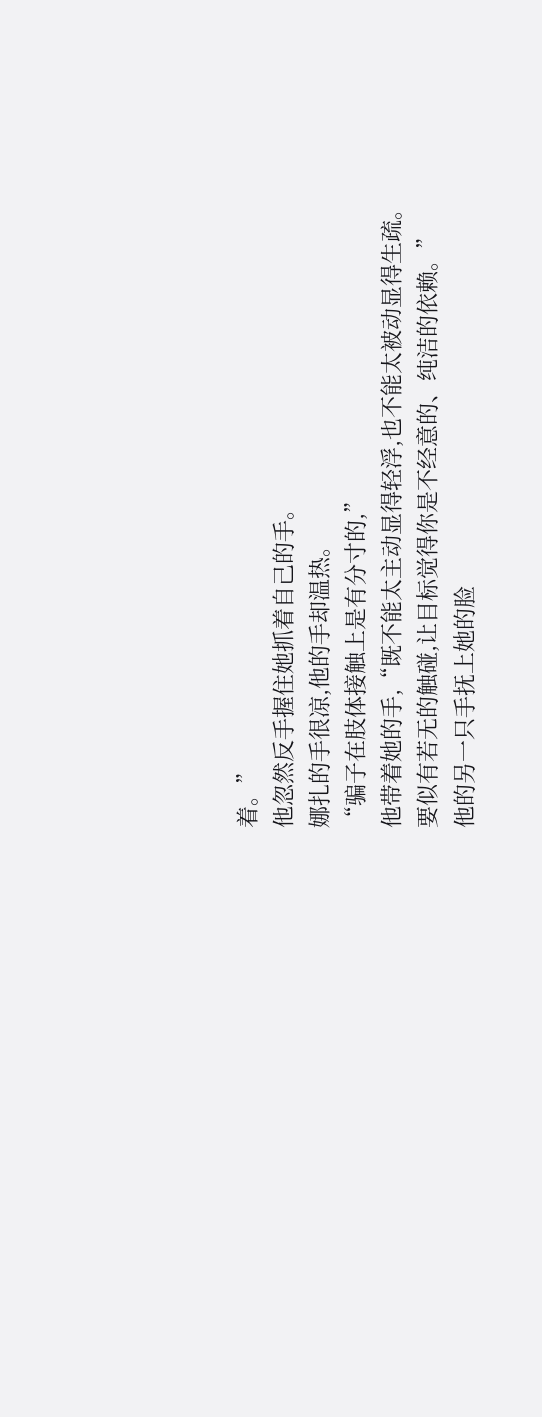着。”
他忽然反手握住她抓着自己的手。
娜扎的手很凉,他的手却温热。
“骗子在肢体接触上是有分寸的,”
他带着她的手,“既不能太主动显得轻浮,也不能太被动显得生疏。
要似有若无的触碰,让目标觉得你是不经意的、纯洁的依赖。”
他的另一只手抚上她的脸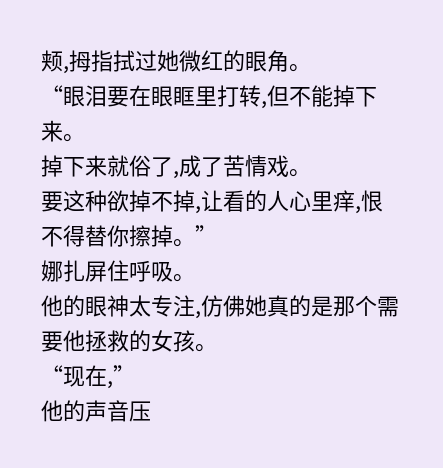颊,拇指拭过她微红的眼角。
“眼泪要在眼眶里打转,但不能掉下来。
掉下来就俗了,成了苦情戏。
要这种欲掉不掉,让看的人心里痒,恨不得替你擦掉。”
娜扎屏住呼吸。
他的眼神太专注,仿佛她真的是那个需要他拯救的女孩。
“现在,”
他的声音压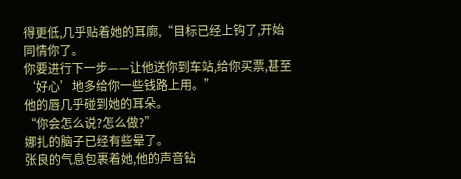得更低,几乎贴着她的耳廓,“目标已经上钩了,开始同情你了。
你要进行下一步——让他送你到车站,给你买票,甚至‘好心’地多给你一些钱路上用。”
他的唇几乎碰到她的耳朵。
“你会怎么说?怎么做?”
娜扎的脑子已经有些晕了。
张良的气息包裹着她,他的声音钻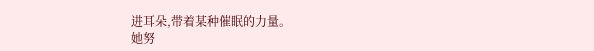进耳朵,带着某种催眠的力量。
她努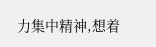力集中精神,想着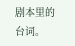剧本里的台词。